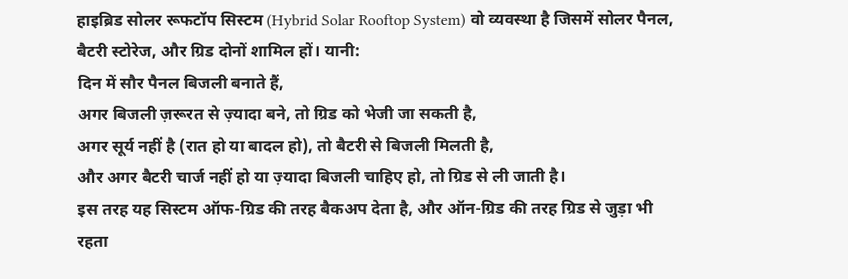हाइब्रिड सोलर रूफटॉप सिस्टम (Hybrid Solar Rooftop System) वो व्यवस्था है जिसमें सोलर पैनल, बैटरी स्टोरेज, और ग्रिड दोनों शामिल हों। यानी:
दिन में सौर पैनल बिजली बनाते हैं,
अगर बिजली ज़रूरत से ज़्यादा बने, तो ग्रिड को भेजी जा सकती है,
अगर सूर्य नहीं है (रात हो या बादल हो), तो बैटरी से बिजली मिलती है,
और अगर बैटरी चार्ज नहीं हो या ज़्यादा बिजली चाहिए हो, तो ग्रिड से ली जाती है।
इस तरह यह सिस्टम ऑफ-ग्रिड की तरह बैकअप देता है, और ऑन-ग्रिड की तरह ग्रिड से जुड़ा भी रहता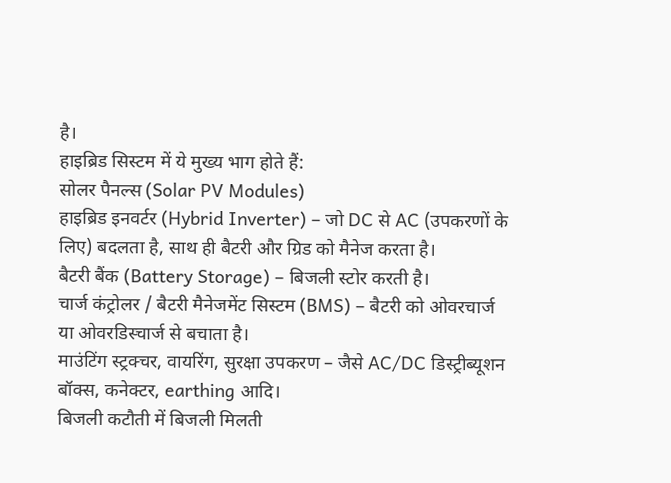है।
हाइब्रिड सिस्टम में ये मुख्य भाग होते हैं:
सोलर पैनल्स (Solar PV Modules)
हाइब्रिड इनवर्टर (Hybrid Inverter) – जो DC से AC (उपकरणों के लिए) बदलता है, साथ ही बैटरी और ग्रिड को मैनेज करता है।
बैटरी बैंक (Battery Storage) – बिजली स्टोर करती है।
चार्ज कंट्रोलर / बैटरी मैनेजमेंट सिस्टम (BMS) – बैटरी को ओवरचार्ज या ओवरडिस्चार्ज से बचाता है।
माउंटिंग स्ट्रक्चर, वायरिंग, सुरक्षा उपकरण – जैसे AC/DC डिस्ट्रीब्यूशन बॉक्स, कनेक्टर, earthing आदि।
बिजली कटौती में बिजली मिलती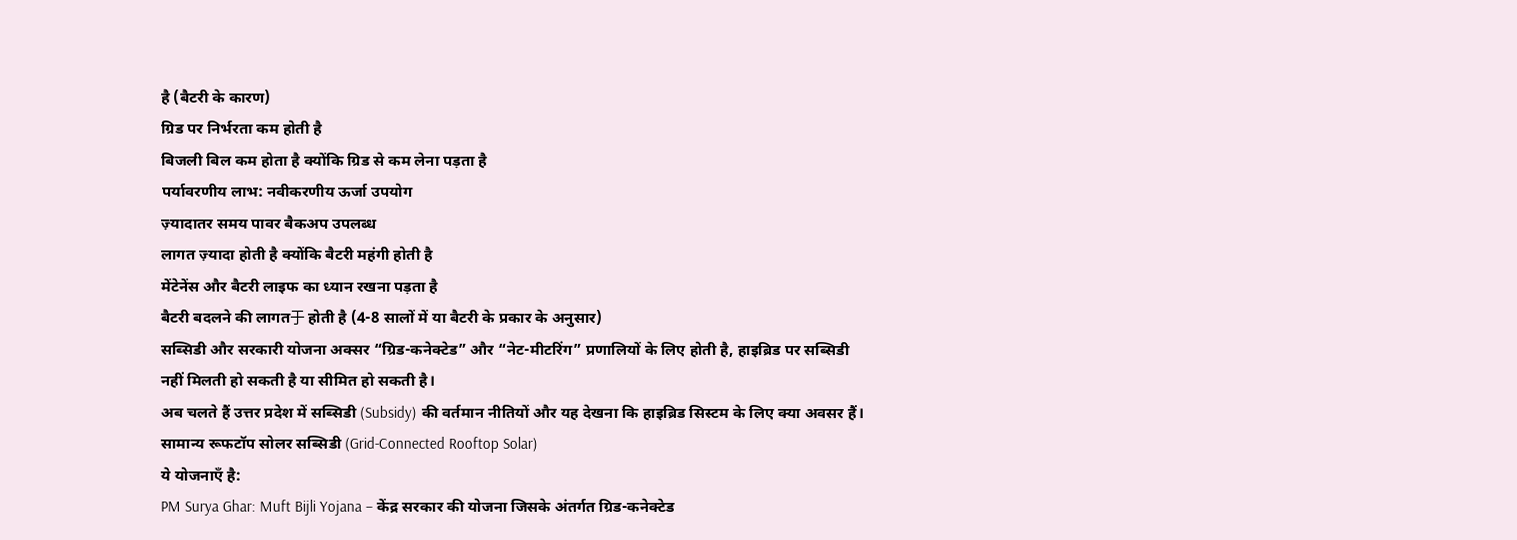है (बैटरी के कारण)
ग्रिड पर निर्भरता कम होती है
बिजली बिल कम होता है क्योंकि ग्रिड से कम लेना पड़ता है
पर्यावरणीय लाभ: नवीकरणीय ऊर्जा उपयोग
ज़्यादातर समय पावर बैकअप उपलब्ध
लागत ज़्यादा होती है क्योंकि बैटरी महंगी होती है
मेंटेनेंस और बैटरी लाइफ का ध्यान रखना पड़ता है
बैटरी बदलने की लागत于 होती है (4-8 सालों में या बैटरी के प्रकार के अनुसार)
सब्सिडी और सरकारी योजना अक्सर “ग्रिड-कनेक्टेड” और “नेट-मीटरिंग” प्रणालियों के लिए होती है, हाइब्रिड पर सब्सिडी नहीं मिलती हो सकती है या सीमित हो सकती है।
अब चलते हैं उत्तर प्रदेश में सब्सिडी (Subsidy) की वर्तमान नीतियों और यह देखना कि हाइब्रिड सिस्टम के लिए क्या अवसर हैं।
सामान्य रूफटॉप सोलर सब्सिडी (Grid-Connected Rooftop Solar)
ये योजनाएँ है:
PM Surya Ghar: Muft Bijli Yojana – केंद्र सरकार की योजना जिसके अंतर्गत ग्रिड-कनेक्टेड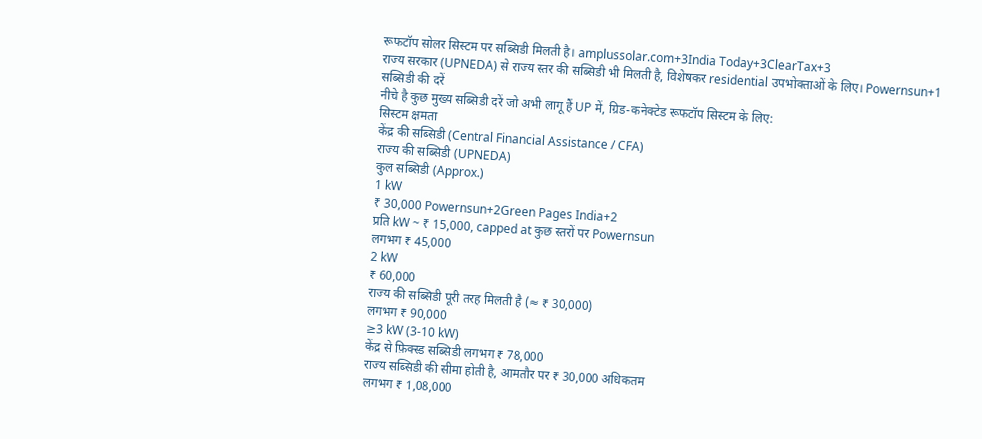रूफटॉप सोलर सिस्टम पर सब्सिडी मिलती है। amplussolar.com+3India Today+3ClearTax+3
राज्य सरकार (UPNEDA) से राज्य स्तर की सब्सिडी भी मिलती है, विशेषकर residential उपभोक्ताओं के लिए। Powernsun+1
सब्सिडी की दरें
नीचे है कुछ मुख्य सब्सिडी दरें जो अभी लागू हैं UP में, ग्रिड-कनेक्टेड रूफटॉप सिस्टम के लिए:
सिस्टम क्षमता
केंद्र की सब्सिडी (Central Financial Assistance / CFA)
राज्य की सब्सिडी (UPNEDA)
कुल सब्सिडी (Approx.)
1 kW
₹ 30,000 Powernsun+2Green Pages India+2
प्रति kW ~ ₹ 15,000, capped at कुछ स्तरों पर Powernsun
लगभग ₹ 45,000
2 kW
₹ 60,000
राज्य की सब्सिडी पूरी तरह मिलती है (≈ ₹ 30,000)
लगभग ₹ 90,000
≥3 kW (3-10 kW)
केंद्र से फ़िक्स्ड सब्सिडी लगभग ₹ 78,000
राज्य सब्सिडी की सीमा होती है, आमतौर पर ₹ 30,000 अधिकतम
लगभग ₹ 1,08,000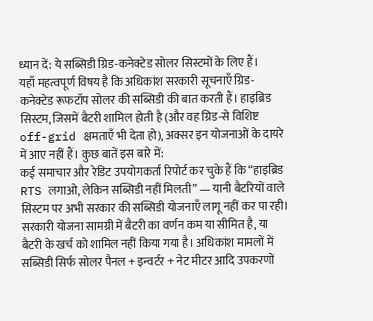ध्यान दें: ये सब्सिडी ग्रिड-कनेक्टेड सोलर सिस्टमों के लिए हैं।
यहाँ महत्वपूर्ण विषय है कि अधिकांश सरकारी सूचनाएँ ग्रिड-कनेक्टेड रूफटॉप सोलर की सब्सिडी की बात करती हैं। हाइब्रिड सिस्टम, जिसमें बैटरी शामिल होती है (और वह ग्रिड-से विशिष्ट off-grid क्षमताएँ भी देता हो), अक्सर इन योजनाओं के दायरे में आए नहीं हैं। कुछ बातें इस बारे में:
कई समाचार और रेडिट उपयोगकर्ता रिपोर्ट कर चुके हैं कि “हाइब्रिड RTS लगाओ, लेकिन सब्सिडी नहीं मिलती” — यानी बैटरियों वाले सिस्टम पर अभी सरकार की सब्सिडी योजनाएँ लागू नहीं कर पा रही।
सरकारी योजना सामग्री में बैटरी का वर्णन कम या सीमित है, या बैटरी के खर्च को शामिल नहीं किया गया है। अधिकांश मामलों में सब्सिडी सिर्फ सोलर पैनल + इन्वर्टर + नेट मीटर आदि उपकरणों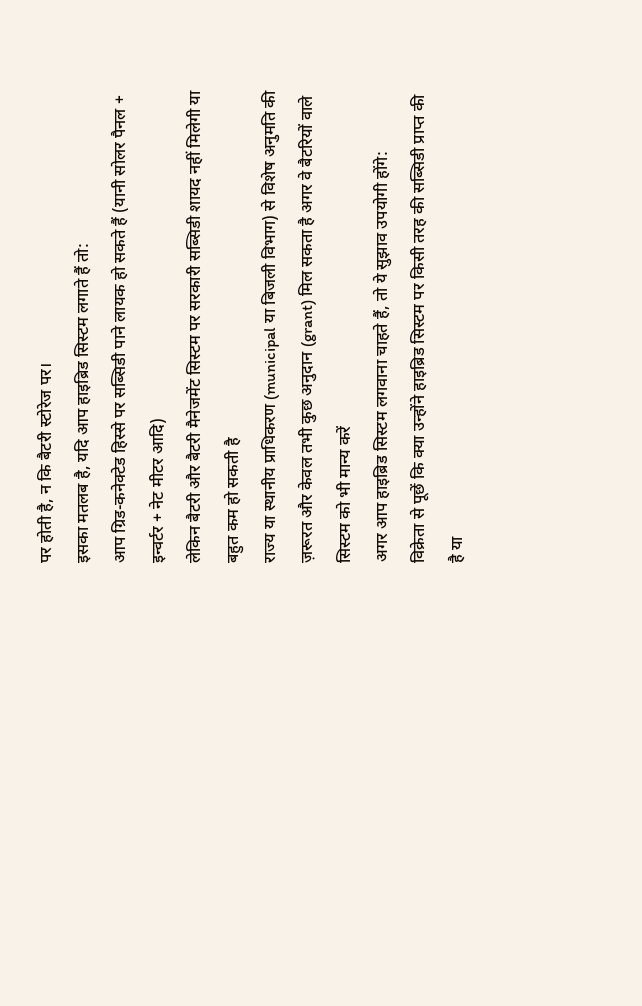पर होती है, न कि बैटरी स्टोरेज पर।
इसका मतलब है, यदि आप हाइब्रिड सिस्टम लगाते हैं तो:
आप ग्रिड-कनेक्टेड हिस्से पर सब्सिडी पाने लायक हो सकते हैं (यानी सोलर पैनल + इन्वर्टर + नेट मीटर आदि)
लेकिन बैटरी और बैटरी मैनेजमेंट सिस्टम पर सरकारी सब्सिडी शायद नहीं मिलेगी या बहुत कम हो सकती है
राज्य या स्थानीय प्राधिकरण (municipal या बिजली विभाग) से विशेष अनुमति की ज़रूरत और केवल तभी कुछ अनुदान (grant) मिल सकता है अगर वे बैटरियों वाले सिस्टम को भी मान्य करें
अगर आप हाइब्रिड सिस्टम लगवाना चाहते हैं, तो ये सुझाव उपयोगी होंगे:
विक्रेता से पूछें कि क्या उन्होंने हाइब्रिड सिस्टम पर किसी तरह की सब्सिडी प्राप्त की है या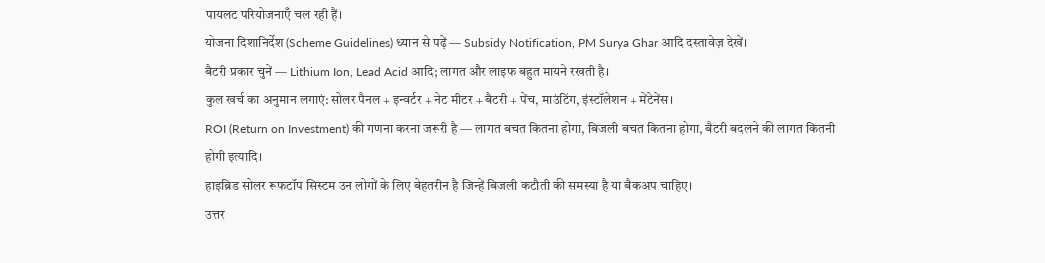पायलट परियोजनाएँ चल रही हैं।
योजना दिशानिर्देश (Scheme Guidelines) ध्यान से पढ़ें — Subsidy Notification, PM Surya Ghar आदि दस्तावेज़ देखें।
बैटरी प्रकार चुनें — Lithium Ion, Lead Acid आदि; लागत और लाइफ बहुत मायने रखती है।
कुल खर्च का अनुमान लगाएं: सोलर पैनल + इन्वर्टर + नेट मीटर + बैटरी + पेंच, माउंटिंग, इंस्टॉलेशन + मेंटेनेंस।
ROI (Return on Investment) की गणना करना जरूरी है — लागत बचत कितना होगा, बिजली बचत कितना होगा, बैटरी बदलने की लागत कितनी होगी इत्यादि।
हाइब्रिड सोलर रूफटॉप सिस्टम उन लोगों के लिए बेहतरीन है जिन्हें बिजली कटौती की समस्या है या बैकअप चाहिए।
उत्तर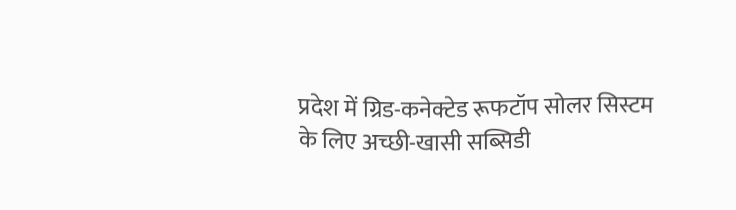प्रदेश में ग्रिड-कनेक्टेड रूफटॉप सोलर सिस्टम के लिए अच्छी-खासी सब्सिडी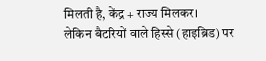मिलती है, केंद्र + राज्य मिलकर।
लेकिन बैटरियों वाले हिस्से (हाइब्रिड) पर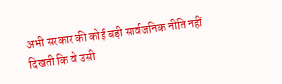अभी सरकार की कोई बड़ी सार्वजनिक नीति नहीं दिखती कि वे उसी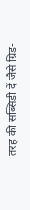तरह की सब्सिडी दें जैसे ग्रिड-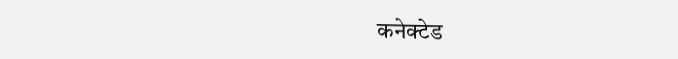कनेक्टेड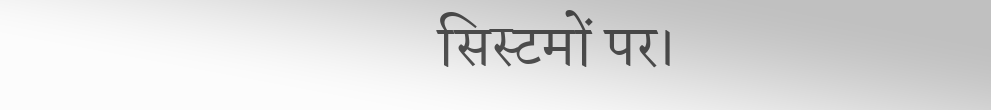सिस्टमों पर।